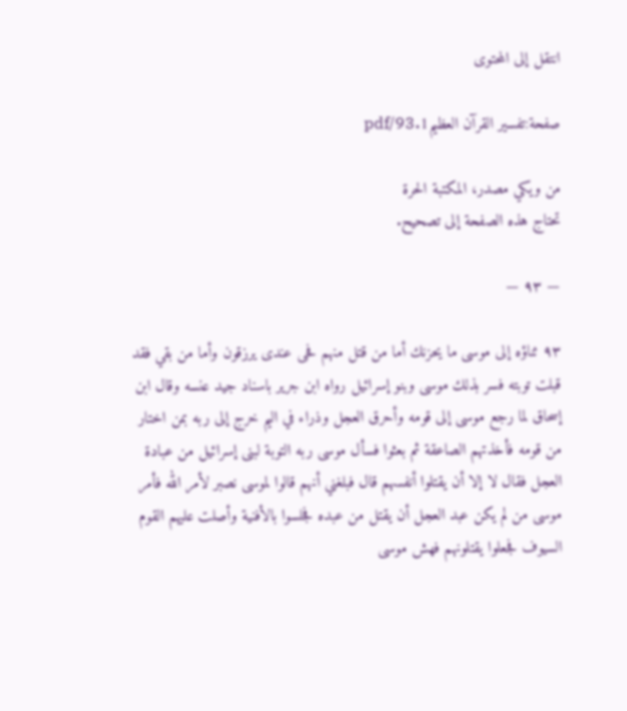انتقل إلى المحتوى

صفحة:تفسير القرآن العظيم1.pdf/93

من ويكي مصدر، المكتبة الحرة
تحتاج هذه الصفحة إلى تصحيح.

— ٩٣ —

٩٣ ثناؤه إلى موسى ما يحزنك أما من قتل منهم فحى عندى يرزقون وأما من بقي فقد قبلت توبته فسر بذلك موسى وبنو إسرائيل رواه ابن جریر باسناد جيد عنسه وقال ابن إسحاق لما رجع موسى إلى قومه وأحرق العجل وذراء في اليم خرج إلى ربه بمن اختار من قومه فأخذتهم الصاعقة ثم بعثوا فسأل موسى ربه التوبة لبنى إسرائيل من عبادة العجل فقال لا إلا أن يقتلوا أنفسهم قال فبلغني أنهم قالوا لموسى نصبر لأمر الله فأمر موسى من لم يكن عبد العجل أن يقتل من عبده فجلسوا بالأفنية وأصلت عليهم القوم السيوف فجعلوا يقتلونهم فهش موسى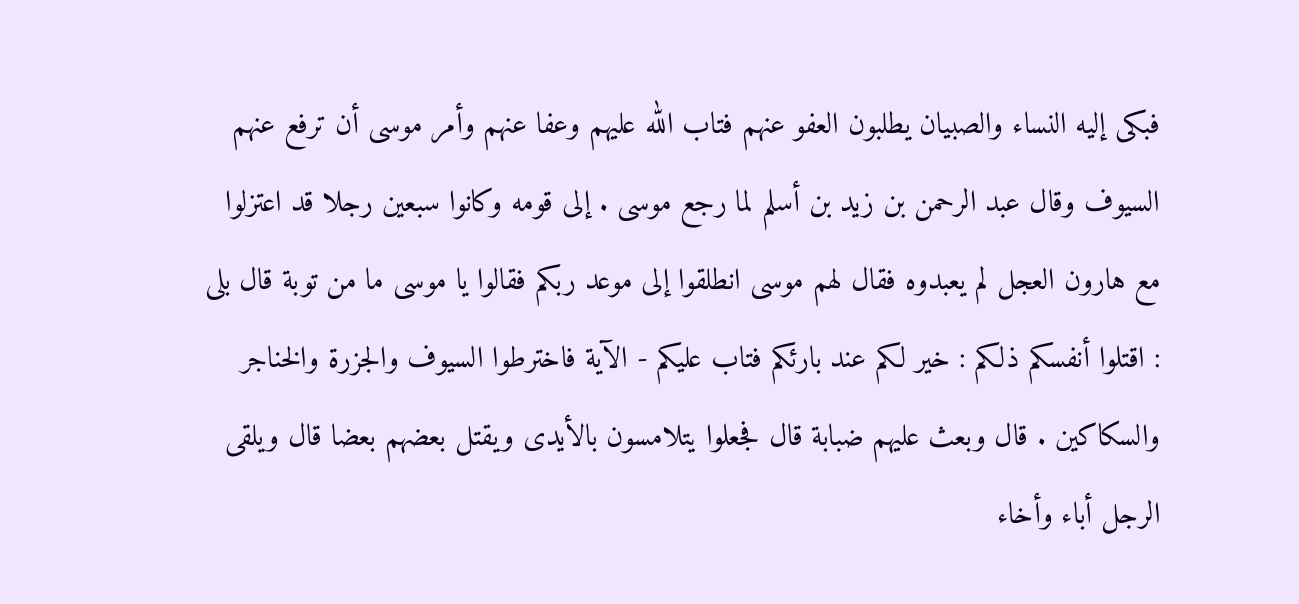فبكى إليه النساء والصبيان يطلبون العفو عنهم فتاب الله عليهم وعفا عنهم وأمر موسى أن ترفع عنهم السيوف وقال عبد الرحمن بن زيد بن أسلم لما رجع موسى . إلى قومه وكانوا سبعين رجلا قد اعتزلوا مع هارون العجل لم يعبدوه فقال لهم موسى انطلقوا إلى موعد ربكم فقالوا يا موسى ما من توبة قال بلى : اقتلوا أنفسكم ذلكم : خير لكم عند بارئكم فتاب عليكم - الآية فاخترطوا السيوف والجزرة والخناجر والسكاكين . قال وبعث عليهم ضبابة قال فجعلوا يتلامسون بالأيدى ويقتل بعضهم بعضا قال ويلقى الرجل أباء وأخاء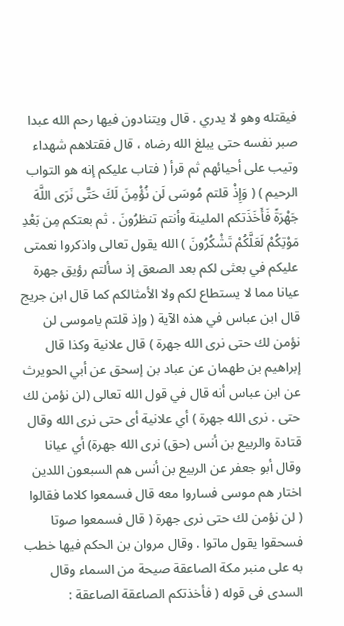فيقتله وهو لا يدري . قال ويتنادون فيها رحم الله عبدا صبر نفسه حتى يبلغ الله رضاه ، قال فقتلاهم شهداء وتيب على أحيائهم ثم قرأ ( فتاب عليكم إنه هو التواب الرحيم ) ( وَإِذْ قلتم مُوسَى لَن نُؤْمِنَ لَكَ حَتَّى نَرَى اللَّهَ جَهْرَةً فَأَخَذَتكم الملينة وأنتم تنظرُونَ . ثم بعتكم مِن بَعْدِ مَوْتِكُمْ لَعَلَّكُمْ تَشْكُرُونَ ) الله يقول تعالى واذكروا نعمتى عليكم في بعثى لكم بعد الصعق إذ سألتم رؤيق جهرة عيانا مما لا يستطاع لكم ولا الأمثالكم كما قال ابن جريج قال ابن عباس في هذه الآية ( وإذ قلتم ياموسى لن نؤمن لك حتى نرى الله جهرة ) قال علانية وكذا قال إبراهيم بن طهمان عن عباد بن إسحق عن أبي الحويرث عن ابن عباس أنه قال في قول الله تعالى (لن نؤمن لك حتى . نرى الله جهرة ) أي علانية أى حتى نرى الله وقال قتادة والربيع بن أنس (حق) نرى الله جهرة) أي عيانا وقال أبو جعفر عن الربيع بن أنس هم السبعون اللدين اختار هم موسى فساروا معه قال فسمعوا كلاما فقالوا ( لن نؤمن لك حتى نرى جهرة ( قال فسمعوا صوتا فسحقوا يقول ماتوا . وقال مروان بن الحكم فيها خطب به على منبر مكة الصاعقة صيحة من السماء وقال السدى فى قوله ( فأخذتكم الصاعقة الصاعقة :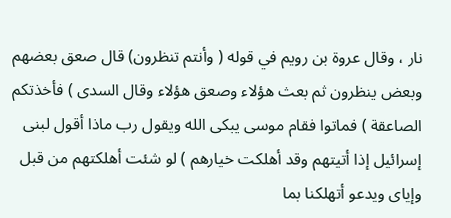نار ، وقال عروة بن رويم في قوله ( وأنتم تنظرون) قال صعق بعضهم وبعض ينظرون ثم بعث هؤلاء وصعق هؤلاء وقال السدى ) فأخذتكم الصاعقة ) فماتوا فقام موسى يبكى الله ويقول رب ماذا أقول لبنى إسرائيل إذا أتيتهم وقد أهلكت خيارهم ) لو شئت أهلكتهم من قبل وإياى ويدعو أتهلكنا بما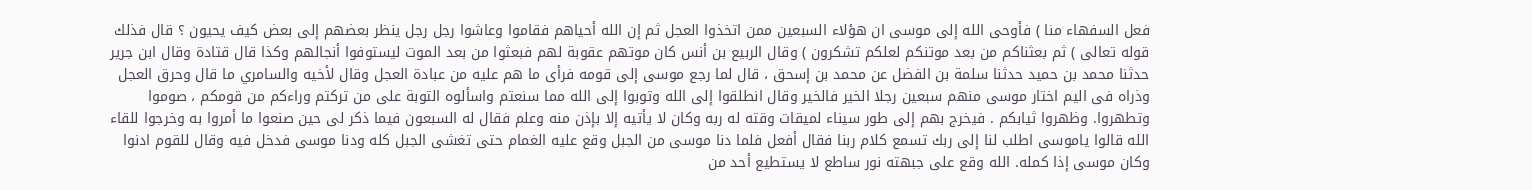فعل السفهاء منا ) فأوحى الله إلى موسى ان هؤلاء السبعين ممن اتخذوا العجل ثم إن الله أحياهم فقاموا وعاشوا رجل رجل ينظر بعضهم إلى بعض كيف يحيون ؟ قال فذلك قوله تعالى ) ثم بعثناكم من بعد موتنكم لعلكم تشكرون ) وقال الربيع بن أنس كان موتهم عقوبة لهم فبعثوا من بعد الموت ليستوفوا أنجالهم وكذا قال قتادة وقال ابن جرير حدثنا محمد بن حميد حدثنا سلمة بن الفضل عن محمد بن إسحق ، قال لما رجع موسى إلى قومه فرأى ما هم عليه من عبادة العجل وقال لأخيه والسامري ما قال وحرق العجل وذراه فى اليم اختار موسى منهم سبعين رجلا الخير فالخير وقال انطلقوا إلى الله وتوبوا إلى الله مما سنعتم واسألوه التوبة على من تركتم وراءكم من قومكم ، صوموا وتطهروا. وظهروا ثيابكم . فيخرج بهم إلى طور سيناء لميقات وقته له ربه وكان لا يأتيه إلا بإذن منه وعلم فقال له السبعون فيما ذكر لى حين صنعوا ما أمروا به وخرجوا للقاء الله قالوا ياموسى اطلب لنا إلى ربك تسمع كلام ربنا فقال أفعل فلما دنا موسى من الجبل وقع عليه الغمام حتى تغشى الجبل كله ودنا موسى فدخل فيه وقال للقوم ادنوا وكان موسى إذا كمله. الله وقع على جبهته نور ساطع لا يستطيع أحد من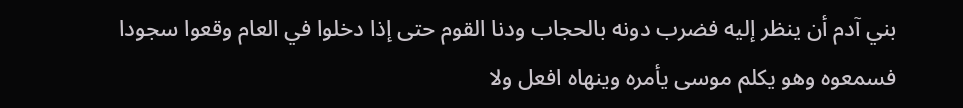بني آدم أن ينظر إليه فضرب دونه بالحجاب ودنا القوم حتى إذا دخلوا في العام وقعوا سجودا فسمعوه وهو يكلم موسى يأمره وينهاه افعل ولا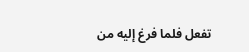تفعل فلما فرغ إليه من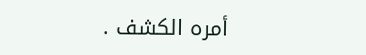أمره الكشف .